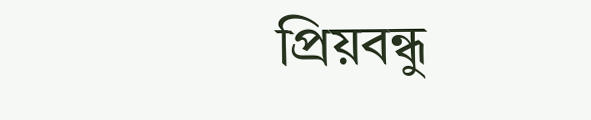প্রিয়বন্ধু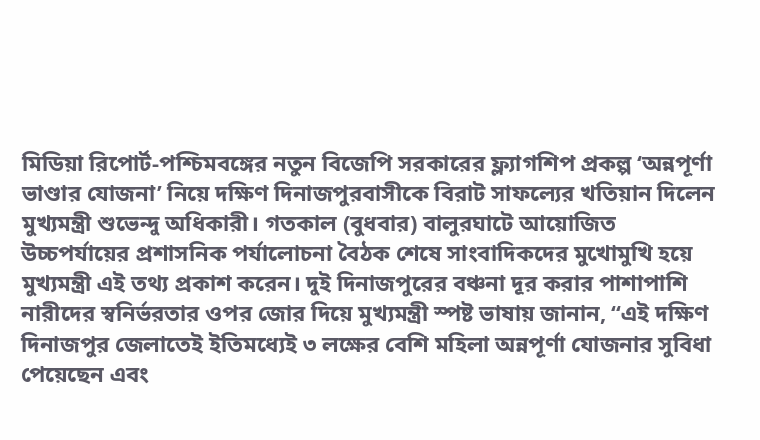মিডিয়া রিপোর্ট-পশ্চিমবঙ্গের নতুন বিজেপি সরকারের ফ্ল্যাগশিপ প্রকল্প ‘অন্নপূর্ণা ভাণ্ডার যোজনা’ নিয়ে দক্ষিণ দিনাজপুরবাসীকে বিরাট সাফল্যের খতিয়ান দিলেন মুখ্যমন্ত্রী শুভেন্দু অধিকারী। গতকাল (বুধবার) বালুরঘাটে আয়োজিত উচ্চপর্যায়ের প্রশাসনিক পর্যালোচনা বৈঠক শেষে সাংবাদিকদের মুখোমুখি হয়ে মুখ্যমন্ত্রী এই তথ্য প্রকাশ করেন। দুই দিনাজপুরের বঞ্চনা দূর করার পাশাপাশি নারীদের স্বনির্ভরতার ওপর জোর দিয়ে মুখ্যমন্ত্রী স্পষ্ট ভাষায় জানান, “এই দক্ষিণ দিনাজপুর জেলাতেই ইতিমধ্যেই ৩ লক্ষের বেশি মহিলা অন্নপূর্ণা যোজনার সুবিধা পেয়েছেন এবং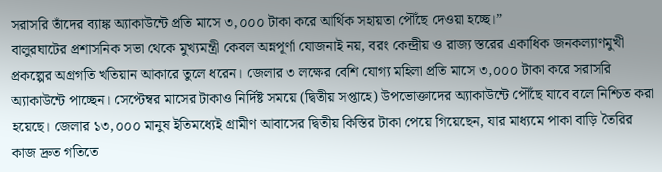সরাসরি তাঁদের ব্যাঙ্ক অ্যাকাউন্টে প্রতি মাসে ৩,০০০ টাকা করে আর্থিক সহায়তা পৌঁছে দেওয়া হচ্ছে।”
বালুরঘাটের প্রশাসনিক সভা থেকে মুখ্যমন্ত্রী কেবল অন্নপূর্ণা যোজনাই নয়, বরং কেন্দ্রীয় ও রাজ্য স্তরের একাধিক জনকল্যাণমুখী প্রকল্পের অগ্রগতি খতিয়ান আকারে তুলে ধরেন। জেলার ৩ লক্ষের বেশি যোগ্য মহিলা প্রতি মাসে ৩,০০০ টাকা করে সরাসরি অ্যাকাউন্টে পাচ্ছেন। সেপ্টেম্বর মাসের টাকাও নির্দিষ্ট সময়ে (দ্বিতীয় সপ্তাহে) উপভোক্তাদের অ্যাকাউন্টে পৌঁছে যাবে বলে নিশ্চিত করা হয়েছে। জেলার ১৩,০০০ মানুষ ইতিমধ্যেই গ্রামীণ আবাসের দ্বিতীয় কিস্তির টাকা পেয়ে গিয়েছেন, যার মাধ্যমে পাকা বাড়ি তৈরির কাজ দ্রুত গতিতে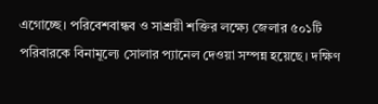এগোচ্ছে। পরিবেশবান্ধব ও সাশ্রয়ী শক্তির লক্ষ্যে জেলার ৫০১টি পরিবারকে বিনামূল্যে সোলার প্যানেল দেওয়া সম্পন্ন হয়েছে। দক্ষিণ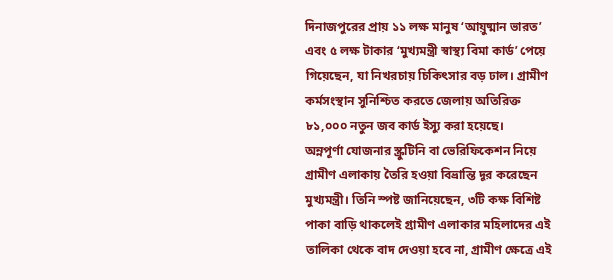দিনাজপুরের প্রায় ১১ লক্ষ মানুষ ‘আয়ুষ্মান ভারত’ এবং ৫ লক্ষ টাকার ‘মুখ্যমন্ত্রী স্বাস্থ্য বিমা কার্ড’ পেয়ে গিয়েছেন, যা নিখরচায় চিকিৎসার বড় ঢাল। গ্রামীণ কর্মসংস্থান সুনিশ্চিত করতে জেলায় অতিরিক্ত ৮১,০০০ নতুন জব কার্ড ইস্যু করা হয়েছে।
অন্নপূর্ণা যোজনার স্ক্রুটিনি বা ভেরিফিকেশন নিয়ে গ্রামীণ এলাকায় তৈরি হওয়া বিভ্রান্তি দূর করেছেন মুখ্যমন্ত্রী। তিনি স্পষ্ট জানিয়েছেন, ৩টি কক্ষ বিশিষ্ট পাকা বাড়ি থাকলেই গ্রামীণ এলাকার মহিলাদের এই তালিকা থেকে বাদ দেওয়া হবে না, গ্রামীণ ক্ষেত্রে এই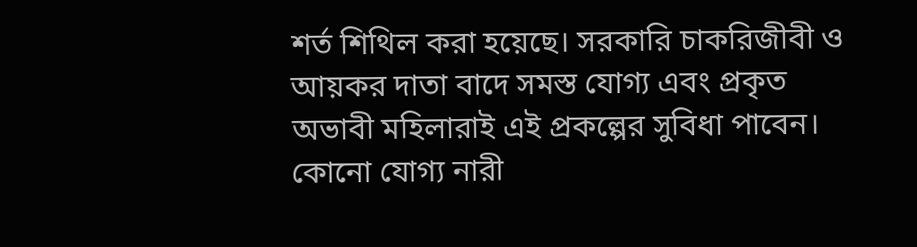শর্ত শিথিল করা হয়েছে। সরকারি চাকরিজীবী ও আয়কর দাতা বাদে সমস্ত যোগ্য এবং প্রকৃত অভাবী মহিলারাই এই প্রকল্পের সুবিধা পাবেন। কোনো যোগ্য নারী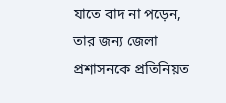যাতে বাদ না পড়েন, তার জন্য জেলা প্রশাসনকে প্রতিনিয়ত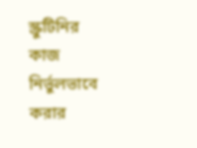স্ক্রুটিনির কাজ নির্ভুলভাবে করার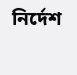নির্দেশ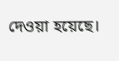দেওয়া হয়েছে।